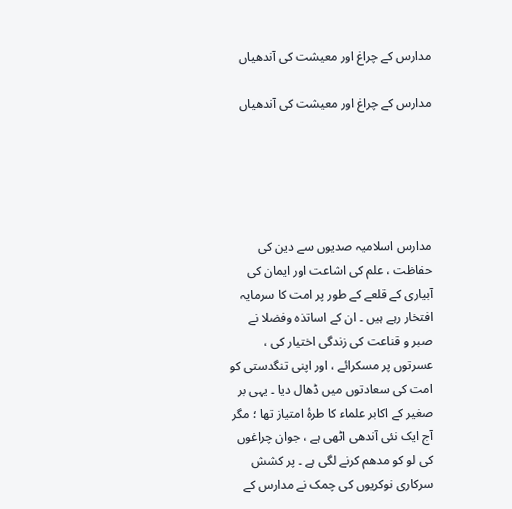مدارس کے چراغ اور معیشت کی آندھیاں

مدارس کے چراغ اور معیشت کی آندھیاں





مدارس اسلامیہ صدیوں سے دین کی حفاظت ، علم کی اشاعت اور ایمان کی آبیاری کے قلعے کے طور پر امت کا سرمایہ افتخار رہے ہیں ۔ ان کے اساتذہ وفضلا نے صبر و قناعت کی زندگی اختیار کی ، عسرتوں پر مسکرائے ، اور اپنی تنگدستی کو امت کی سعادتوں میں ڈھال دیا ۔ یہی بر صغیر کے اکابر علماء کا طرۂ امتیاز تھا ؛ مگر آج ایک نئی آندھی اٹھی ہے ، جوان چراغوں کی لو کو مدھم کرنے لگی ہے ۔ پر کشش سرکاری نوکریوں کی چمک نے مدارس کے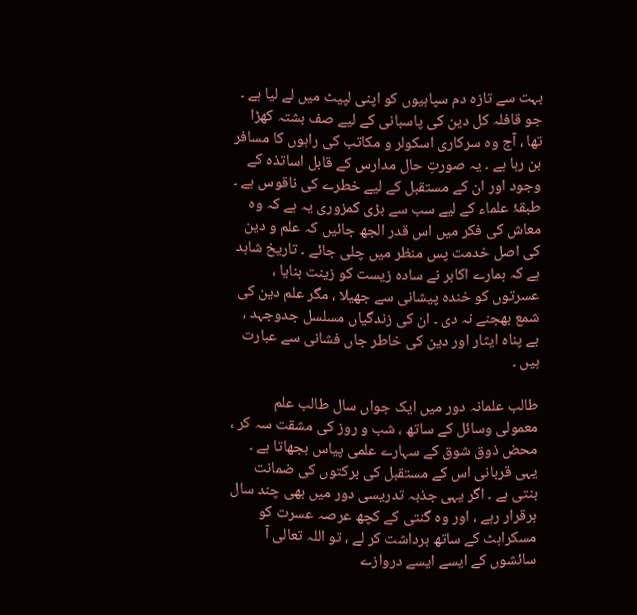بہت سے تازہ دم سپاہیوں کو اپنی لپیٹ میں لے لیا ہے ۔ جو قافلہ کل دین کی پاسبانی کے لیے صف بشتہ کھڑا تھا ، آج وہ سرکاری اسکولر و مکاتب کی راہوں کا مسافر بن رہا ہے ۔ یہ صورتِ حال مدارس کے قابل اساتذہ کے وجود اور ان کے مستقبل کے لیے خطرے کی ناقوس ہے ۔ طبقۂ علماء کے لیے سب سے بڑی کمزوری یہ ہے کہ وہ معاش کی فکر میں اس قدر الجھ جائیں کہ علم و دین کی اصل خدمت پس منظر میں چلی جائے ۔ تاریخ شاہد ہے کہ ہمارے اکابر نے سادہ زیست کو زینت بنایا ، عسرتوں کو خندہ پیشانی سے جھیلا ، مگر علم دین کی شمع بھجنے نہ دی ۔ ان کی زندگیاں مسلسل جدوجہد ، بے پناہ ایثار اور دین کی خاطر جاں فشانی سے عبارت ہیں ۔

طالب علمانہ دور میں ایک جواں سال طالب علم معمولی وسائل کے ساتھ ، شب و روز کی مشقت سہ کر ، محض ذوق شوق کے سہارے علمی پیاس بجھاتا ہے ۔ یہی قربانی اس کے مستقبل کی برکتوں کی ضمانت بنتی ہے ۔ اگر یہی جذبہ تدریسی دور میں بھی چند سال برقرار رہے ، اور وہ گنتی کے کچھ عرصہ عسرت کو مسکراہٹ کے ساتھ برداشت کر لے ، تو اللہ تعالی آ سائشوں کے ایسے ایسے دروازے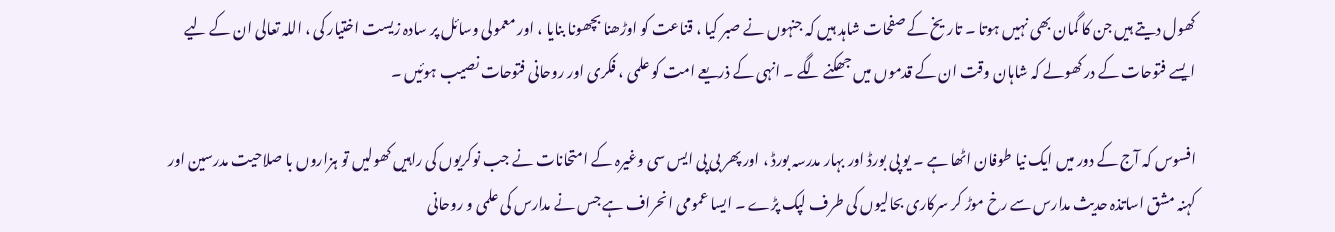کھول دیتے ہیں جن کا گمان بھی نہیں ہوتا ۔ تاریخ کے صفحات شاہد ہیں کہ جنہوں نے صبر کیا ، قناعت کو اوڑھنا بچھونا بنایا ، اور معمولی وسائل پر سادہ زیست اختیار کی ، اللہ تعالی ان کے لیے ایسے فتوحات کے در کھولے کہ شاہان وقت ان کے قدموں میں جھکنے لگے ۔ انہی کے ذریعے امت کو علمی ، فکری اور روحانی فتوحات نصیب ہوئیں ۔

افسوس کہ آج کے دور میں ایک نیا طوفان اٹھا ہے ۔ یو پی بورڈ اور بہار مدرسہ بورڈ ، اور پھر بی پی ایس سی وغیرہ کے امتحانات نے جب نوکریوں کی راہیں کھولیں تو ہزاروں با صلاحیت مدرسین اور کہنہ مشق اساتذہ حدیث مدارس سے رخ موڑ کر سرکاری بحالیوں کی طرف لپک پڑے ۔ ایسا عمومی انحراف ہے جس نے مدارس کی علمی و روحانی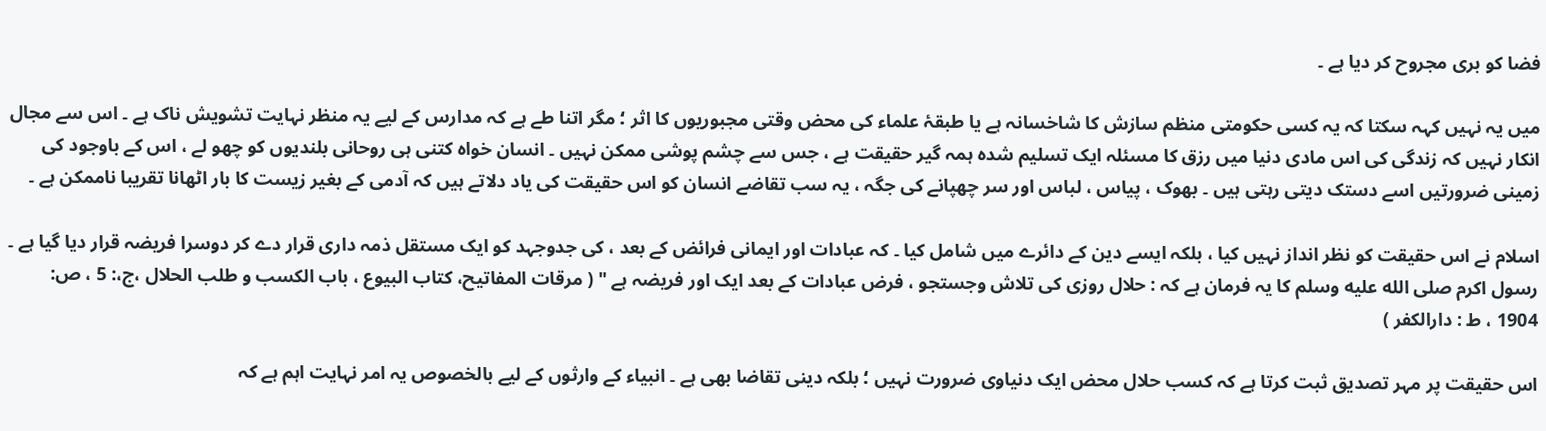فضا کو بری مجروح کر دیا ہے ۔

میں یہ نہیں کہہ سکتا کہ یہ کسی حکومتی منظم سازش کا شاخسانہ ہے یا طبقۂ علماء کی محض وقتی مجبوریوں کا اثر ؛ مگر اتنا طے ہے کہ مدارس کے لیے یہ منظر نہایت تشویش ناک ہے ۔ اس سے مجال انکار نہیں کہ زندگی کی اس مادی دنیا میں رزق کا مسئلہ ایک تسلیم شدہ ہمہ گیر حقیقت ہے ، جس سے چشم پوشی ممکن نہیں ۔ انسان خواہ کتنی ہی روحانی بلندیوں کو چھو لے ، اس کے باوجود کی زمینی ضرورتیں اسے دستک دیتی رہتی ہیں ۔ بھوک ، پیاس ، لباس اور سر چھپانے کی جگہ ، یہ سب تقاضے انسان کو اس حقیقت کی یاد دلاتے ہیں کہ آدمی کے بغیر زیست کا بار اٹھانا تقریبا ناممکن ہے ۔

اسلام نے اس حقیقت کو نظر انداز نہیں کیا ، بلکہ ایسے دین کے دائرے میں شامل کیا ۔ کہ عبادات اور ایمانی فرائض کے بعد ، کی جدوجہد کو ایک مستقل ذمہ داری قرار دے کر دوسرا فریضہ قرار دیا گیا ہے ۔ رسول اکرم صلى الله عليه وسلم کا یہ فرمان ہے کہ : حلال روزی کی تلاش وجستجو ، فرض عبادات کے بعد ایک اور فریضہ ہے " ( مرقات المفاتیح، کتاب البیوع ، باب الکسب و طلب الحلال ،ج،: 5 ، ص: 1904 ، ط : دارالکفر )

اس حقیقت پر مہر تصدیق ثبت کرتا ہے کہ کسب حلال محض ایک دنیاوی ضرورت نہیں ؛ بلکہ دینی تقاضا بھی ہے ۔ انبیاء کے وارثوں کے لیے بالخصوص یہ امر نہایت اہم ہے کہ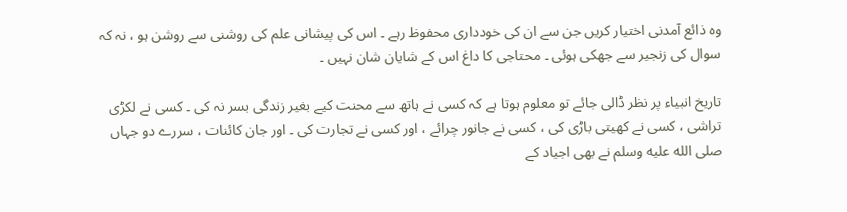وہ ذائع آمدنی اختیار کریں جن سے ان کی خودداری محفوظ رہے ۔ اس کی پیشانی علم کی روشنی سے روشن ہو ، نہ کہ سوال کی زنجیر سے جھکی ہوئی ۔ محتاجی کا داغ اس کے شایان شان نہیں ۔

تاریخ انبیاء پر نظر ڈالی جائے تو معلوم ہوتا ہے کہ کسی نے ہاتھ سے محنت کیے بغیر زندگی بسر نہ کی ۔ کسی نے لکڑی تراشی ، کسی نے کھیتی باڑی کی ، کسی نے جانور چرائے ، اور کسی نے تجارت کی ۔ اور جان کائنات ، سررے دو جہاں صلى الله عليه وسلم نے بھی اجیاد کے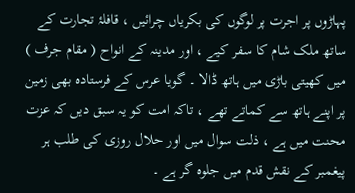پہاڑوں پر اجرت پر لوگوں کی بکریاں چرائیں ، قافلۂ تجارت کے ساتھ ملک شام کا سفر کیے ، اور مدینہ کے انواح ( مقام جرف ) میں کھیتی باڑی میں ہاتھ ڈالا ۔ گویا عرس کے فرستادہ بھی زمین پر اپنے ہاتھ سے کماتے تھے ، تاکہ امت کو یہ سبق دیں کہ عزت محنت میں ہے ، ذلت سوال میں اور حلال روزی کی طلب ہر پیغمبر کے نقش قدم میں جلوہ گر ہے ۔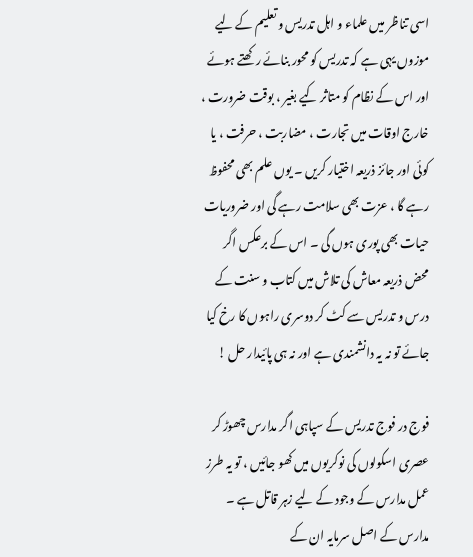اسی تناظر میں علماء و اہل تدریس و تعلیم کے لیے موزوں یہی ہے کہ تدریس کو محور بنائے رکھتے ہوئے اور اس کے نظام کو متاثر کیے بغیر ، بوقت ضرورت ، خارج اوقات میں تجارت ، مضاربت ، حرفت ، یا کوئی اور جائز ذریعہ اختیار کریں ۔ یوں علم بھی محفوظ رہے گا ، عزت بھی سلامت رہے گی اور ضروریات حیات بھی پوری ہوں گی ۔ اس کے برعکس اگر محض ذریعہ معاش کی تلاش میں کتاب و سنت کے درس و تدریس سے کٹ کر دوسری راہوں کا رخ کیا جائے تو نہ یہ دانشمندی ہے اور نہ ہی پائیدار حل !

فوج در فوج تدریس کے سپاہی اگر مدارس چھوڑ کر عصری اسکولوں کی نوکریوں میں کھو جائیں ، تو یہ طرز عمل مدارس کے وجود کے لیے زہر قاتل ہے ۔ مدارس کے اصل سرمایہ ان کے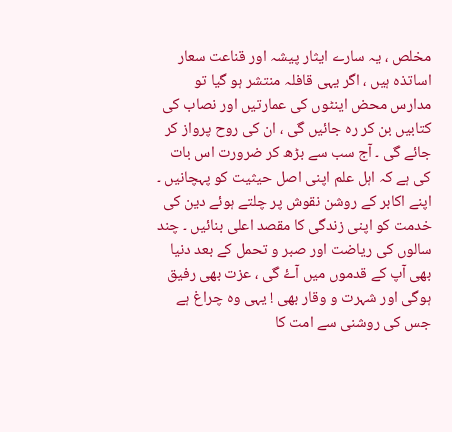مخلص ، یہ سارے ایثار پیشہ اور قناعت سعار اساتذہ ہیں ، اگر یہی قافلہ منتشر ہو گیا تو مدارس محض اینٹوں کی عمارتیں اور نصاب کی کتابیں بن کر رہ جائیں گی ، ان کی روح پرواز کر جائے گی ۔ آج سب سے بڑھ کر ضرورت اس بات کی ہے کہ اہل علم اپنی اصل حیثیت کو پہچانیں ۔  اپنے اکابر کے روشن نقوش پر چلتے ہوئے دین کی خدمت کو اپنی زندگی کا مقصد اعلی بنائیں ۔ چند سالوں کی ریاضت اور صبر و تحمل کے بعد دنیا بھی آپ کے قدموں میں آۓ گی ، عزت بھی رفیق ہوگی اور شہرت و وقار بھی ! یہی وہ چراغ ہے جس کی روشنی سے امت کا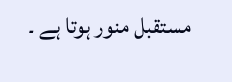مستقبل منور ہوتا ہے ۔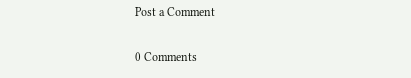Post a Comment

0 Comments